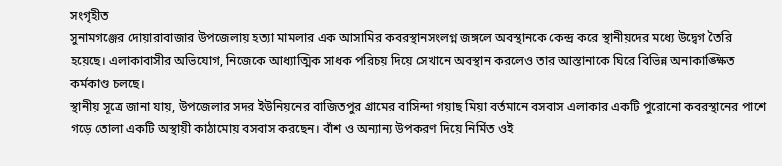সংগৃহীত
সুনামগঞ্জের দোয়ারাবাজার উপজেলায় হত্যা মামলার এক আসামির কবরস্থানসংলগ্ন জঙ্গলে অবস্থানকে কেন্দ্র করে স্থানীয়দের মধ্যে উদ্বেগ তৈরি হয়েছে। এলাকাবাসীর অভিযোগ, নিজেকে আধ্যাত্মিক সাধক পরিচয় দিয়ে সেখানে অবস্থান করলেও তার আস্তানাকে ঘিরে বিভিন্ন অনাকাঙ্ক্ষিত কর্মকাণ্ড চলছে।
স্থানীয় সূত্রে জানা যায়, উপজেলার সদর ইউনিয়নের বাজিতপুর গ্রামের বাসিন্দা গয়াছ মিয়া বর্তমানে বসবাস এলাকার একটি পুরোনো কবরস্থানের পাশে গড়ে তোলা একটি অস্থায়ী কাঠামোয় বসবাস করছেন। বাঁশ ও অন্যান্য উপকরণ দিয়ে নির্মিত ওই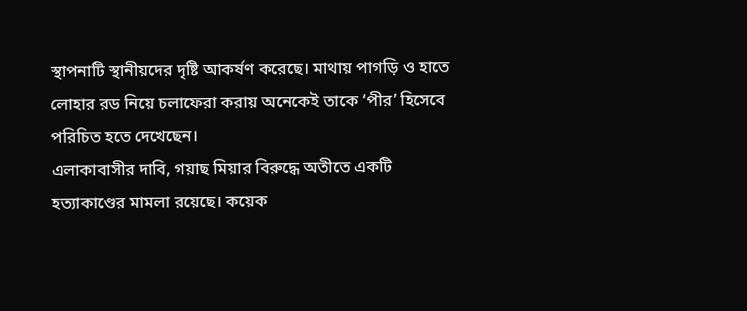স্থাপনাটি স্থানীয়দের দৃষ্টি আকর্ষণ করেছে। মাথায় পাগড়ি ও হাতে লোহার রড নিয়ে চলাফেরা করায় অনেকেই তাকে ‘পীর’ হিসেবে পরিচিত হতে দেখেছেন।
এলাকাবাসীর দাবি, গয়াছ মিয়ার বিরুদ্ধে অতীতে একটি হত্যাকাণ্ডের মামলা রয়েছে। কয়েক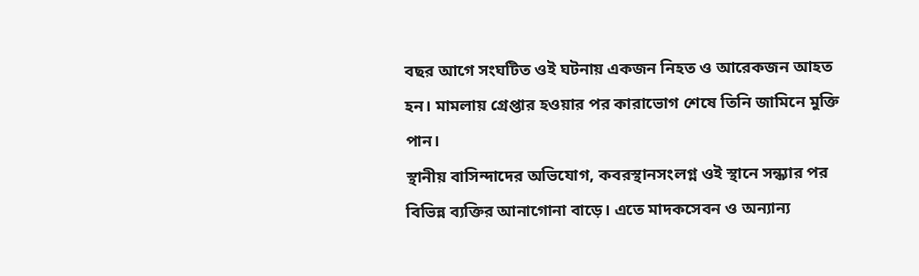বছর আগে সংঘটিত ওই ঘটনায় একজন নিহত ও আরেকজন আহত হন। মামলায় গ্রেপ্তার হওয়ার পর কারাভোগ শেষে তিনি জামিনে মুক্তি পান।
স্থানীয় বাসিন্দাদের অভিযোগ, কবরস্থানসংলগ্ন ওই স্থানে সন্ধ্যার পর বিভিন্ন ব্যক্তির আনাগোনা বাড়ে। এতে মাদকসেবন ও অন্যান্য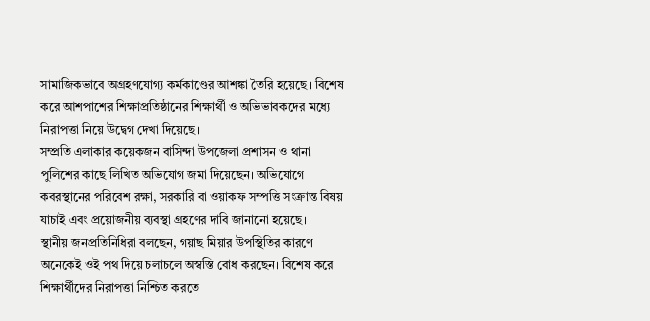সামাজিকভাবে অগ্রহণযোগ্য কর্মকাণ্ডের আশঙ্কা তৈরি হয়েছে। বিশেষ করে আশপাশের শিক্ষাপ্রতিষ্ঠানের শিক্ষার্থী ও অভিভাবকদের মধ্যে নিরাপত্তা নিয়ে উদ্বেগ দেখা দিয়েছে।
সম্প্রতি এলাকার কয়েকজন বাসিন্দা উপজেলা প্রশাসন ও থানা পুলিশের কাছে লিখিত অভিযোগ জমা দিয়েছেন। অভিযোগে কবরস্থানের পরিবেশ রক্ষা, সরকারি বা ওয়াকফ সম্পত্তি সংক্রান্ত বিষয় যাচাই এবং প্রয়োজনীয় ব্যবস্থা গ্রহণের দাবি জানানো হয়েছে।
স্থানীয় জনপ্রতিনিধিরা বলছেন, গয়াছ মিয়ার উপস্থিতির কারণে অনেকেই ওই পথ দিয়ে চলাচলে অস্বস্তি বোধ করছেন। বিশেষ করে শিক্ষার্থীদের নিরাপত্তা নিশ্চিত করতে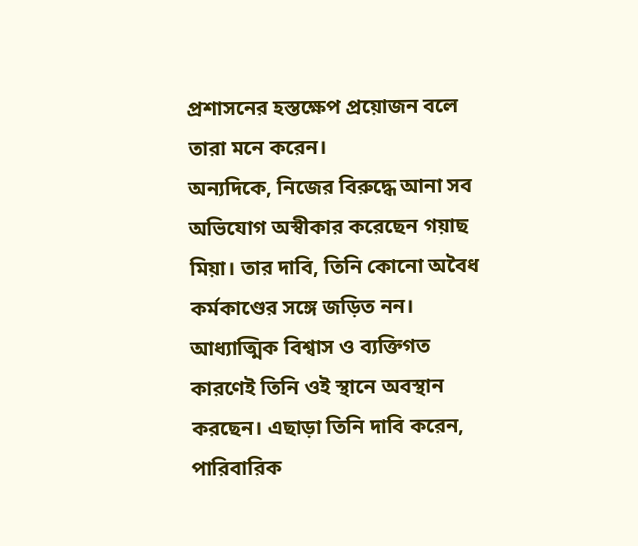প্রশাসনের হস্তক্ষেপ প্রয়োজন বলে তারা মনে করেন।
অন্যদিকে, নিজের বিরুদ্ধে আনা সব অভিযোগ অস্বীকার করেছেন গয়াছ মিয়া। তার দাবি, তিনি কোনো অবৈধ কর্মকাণ্ডের সঙ্গে জড়িত নন। আধ্যাত্মিক বিশ্বাস ও ব্যক্তিগত কারণেই তিনি ওই স্থানে অবস্থান করছেন। এছাড়া তিনি দাবি করেন, পারিবারিক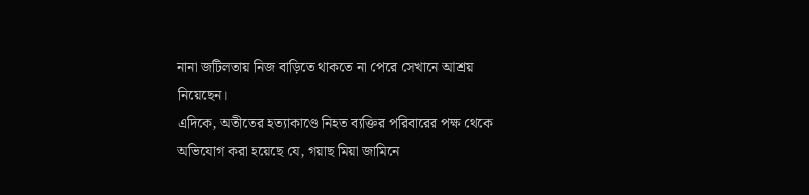নানা জটিলতায় নিজ বাড়িতে থাকতে না পেরে সেখানে আশ্রয় নিয়েছেন।
এদিকে, অতীতের হত্যাকাণ্ডে নিহত ব্যক্তির পরিবারের পক্ষ থেকে অভিযোগ করা হয়েছে যে, গয়াছ মিয়া জামিনে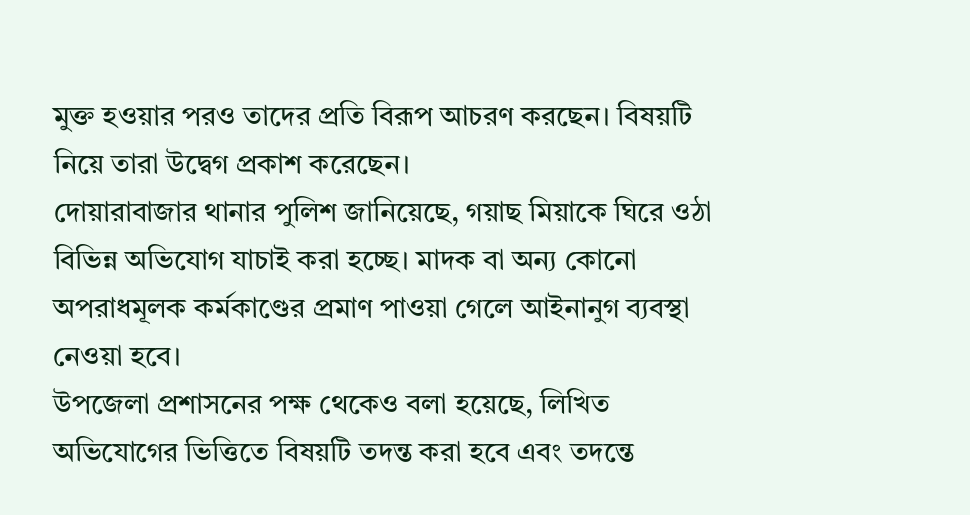মুক্ত হওয়ার পরও তাদের প্রতি বিরূপ আচরণ করছেন। বিষয়টি নিয়ে তারা উদ্বেগ প্রকাশ করেছেন।
দোয়ারাবাজার থানার পুলিশ জানিয়েছে, গয়াছ মিয়াকে ঘিরে ওঠা বিভিন্ন অভিযোগ যাচাই করা হচ্ছে। মাদক বা অন্য কোনো অপরাধমূলক কর্মকাণ্ডের প্রমাণ পাওয়া গেলে আইনানুগ ব্যবস্থা নেওয়া হবে।
উপজেলা প্রশাসনের পক্ষ থেকেও বলা হয়েছে, লিখিত অভিযোগের ভিত্তিতে বিষয়টি তদন্ত করা হবে এবং তদন্তে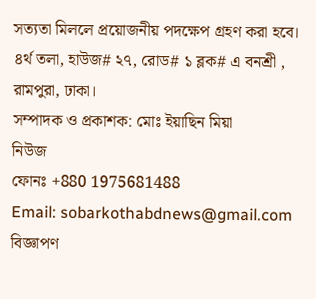সত্যতা মিললে প্রয়োজনীয় পদক্ষেপ গ্রহণ করা হবে।
৪র্থ তলা, হাউজ# ২৭, রোড# ১ ব্লক# এ বনশ্রী , রামপুরা, ঢাকা।
সম্পাদক ও প্রকাশক: মোঃ ইয়াছিন মিয়া
নিউজ
ফোনঃ +880 1975681488
Email: sobarkothabdnews@gmail.com
বিজ্ঞাপণ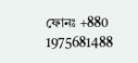ফোনঃ +880 1975681488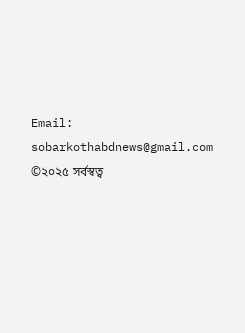Email: sobarkothabdnews@gmail.com
©২০২৫ সর্বস্বত্ব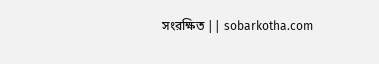সংরক্ষিত || sobarkotha.com